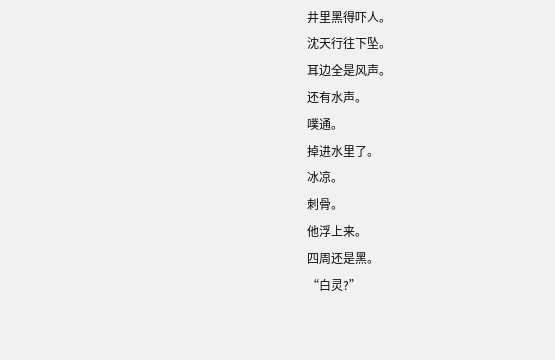井里黑得吓人。
沈天行往下坠。
耳边全是风声。
还有水声。
噗通。
掉进水里了。
冰凉。
刺骨。
他浮上来。
四周还是黑。
“白灵?”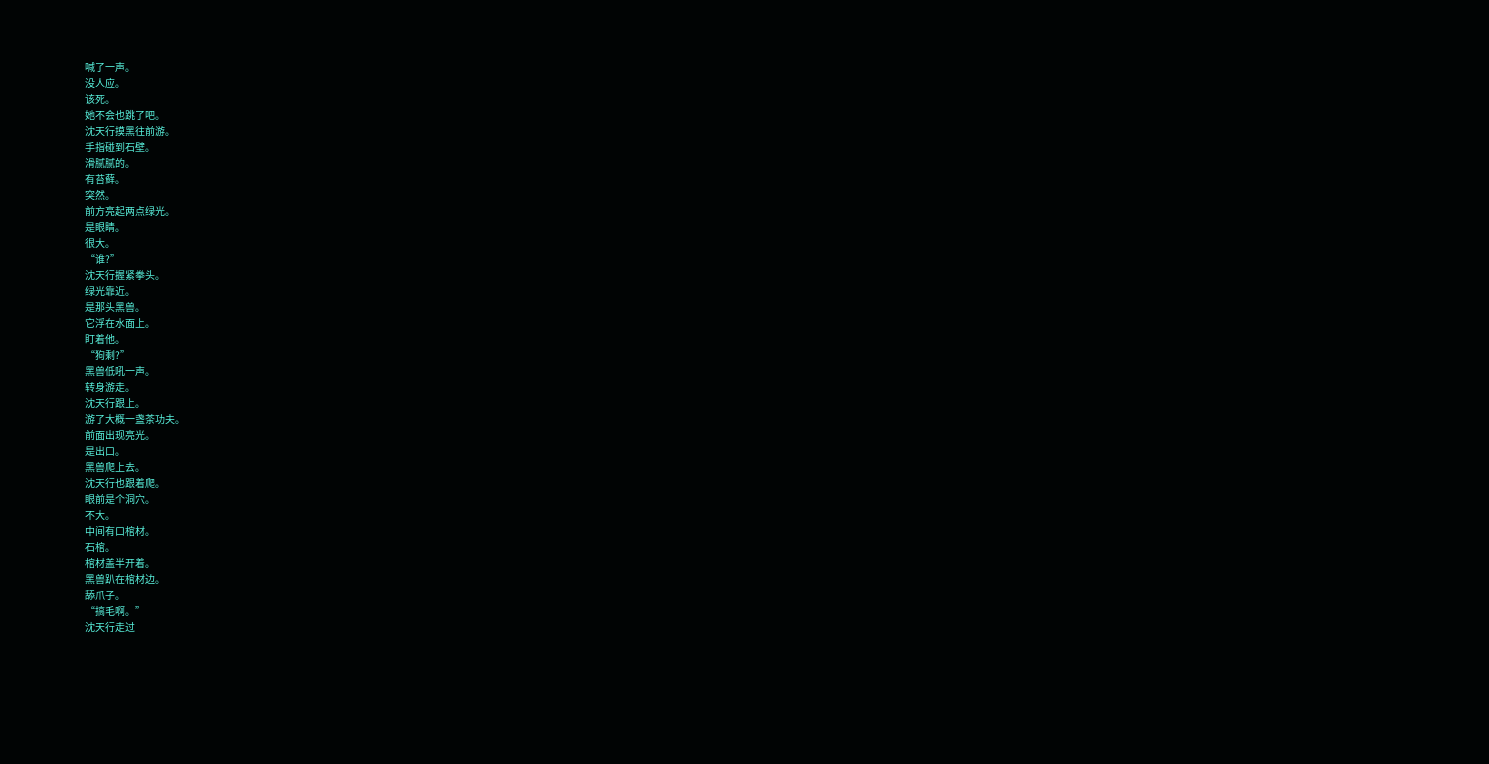喊了一声。
没人应。
该死。
她不会也跳了吧。
沈天行摸黑往前游。
手指碰到石壁。
滑腻腻的。
有苔藓。
突然。
前方亮起两点绿光。
是眼睛。
很大。
“谁?”
沈天行握紧拳头。
绿光靠近。
是那头黑兽。
它浮在水面上。
盯着他。
“狗剩?”
黑兽低吼一声。
转身游走。
沈天行跟上。
游了大概一盏茶功夫。
前面出现亮光。
是出口。
黑兽爬上去。
沈天行也跟着爬。
眼前是个洞穴。
不大。
中间有口棺材。
石棺。
棺材盖半开着。
黑兽趴在棺材边。
舔爪子。
“搞毛啊。”
沈天行走过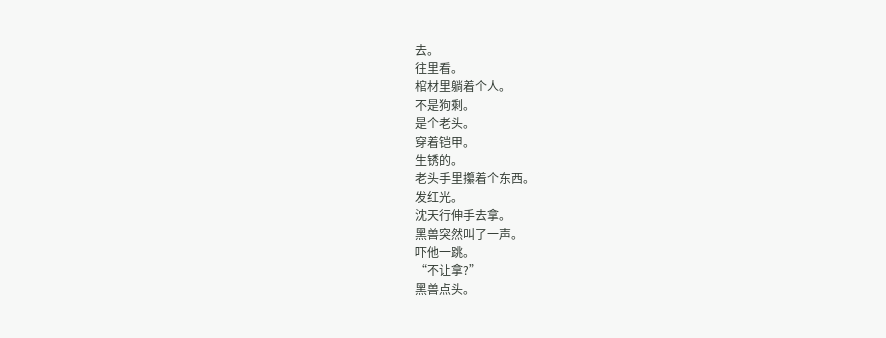去。
往里看。
棺材里躺着个人。
不是狗剩。
是个老头。
穿着铠甲。
生锈的。
老头手里攥着个东西。
发红光。
沈天行伸手去拿。
黑兽突然叫了一声。
吓他一跳。
“不让拿?”
黑兽点头。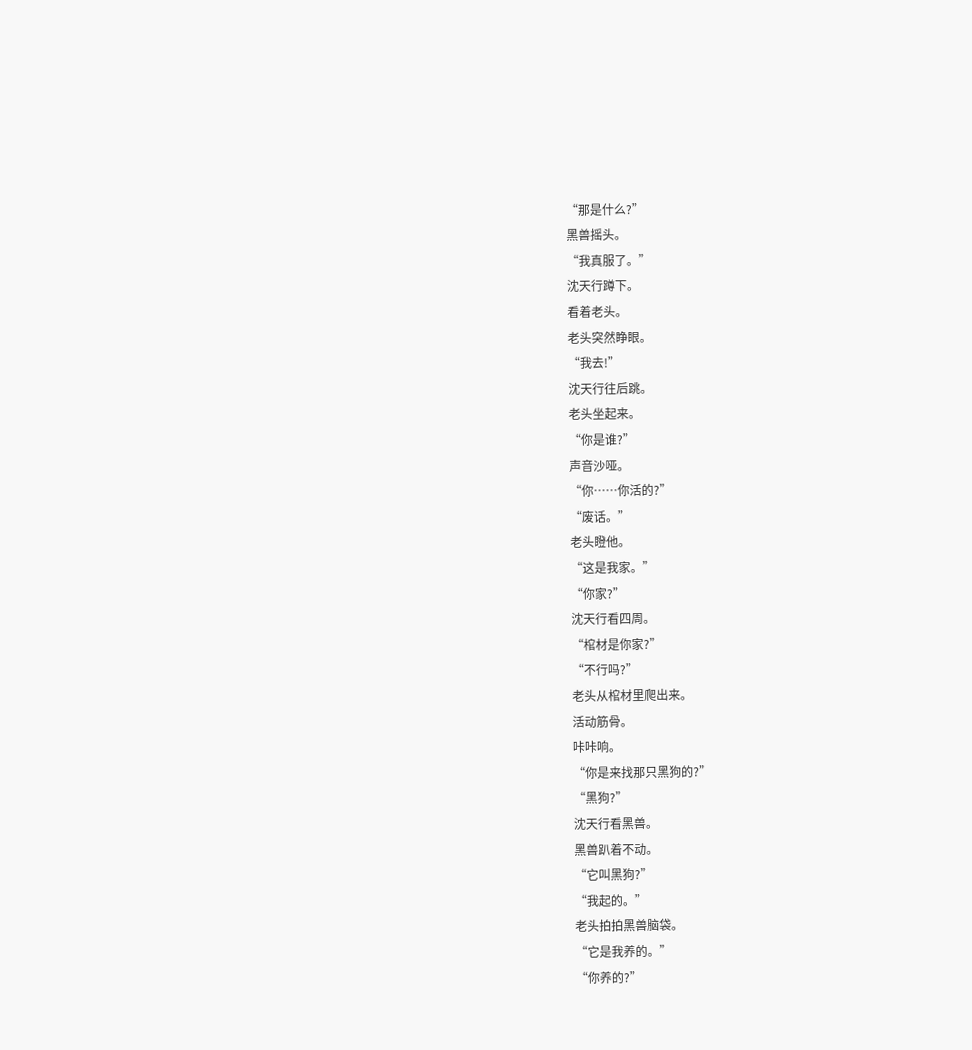“那是什么?”
黑兽摇头。
“我真服了。”
沈天行蹲下。
看着老头。
老头突然睁眼。
“我去!”
沈天行往后跳。
老头坐起来。
“你是谁?”
声音沙哑。
“你……你活的?”
“废话。”
老头瞪他。
“这是我家。”
“你家?”
沈天行看四周。
“棺材是你家?”
“不行吗?”
老头从棺材里爬出来。
活动筋骨。
咔咔响。
“你是来找那只黑狗的?”
“黑狗?”
沈天行看黑兽。
黑兽趴着不动。
“它叫黑狗?”
“我起的。”
老头拍拍黑兽脑袋。
“它是我养的。”
“你养的?”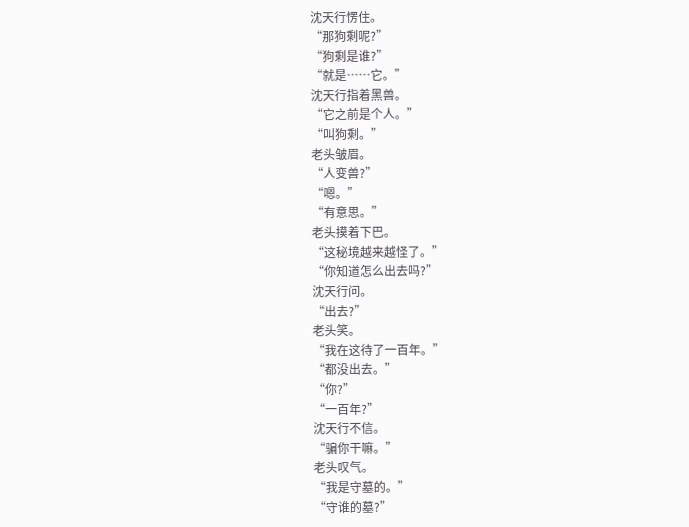沈天行愣住。
“那狗剩呢?”
“狗剩是谁?”
“就是……它。”
沈天行指着黑兽。
“它之前是个人。”
“叫狗剩。”
老头皱眉。
“人变兽?”
“嗯。”
“有意思。”
老头摸着下巴。
“这秘境越来越怪了。”
“你知道怎么出去吗?”
沈天行问。
“出去?”
老头笑。
“我在这待了一百年。”
“都没出去。”
“你?”
“一百年?”
沈天行不信。
“骗你干嘛。”
老头叹气。
“我是守墓的。”
“守谁的墓?”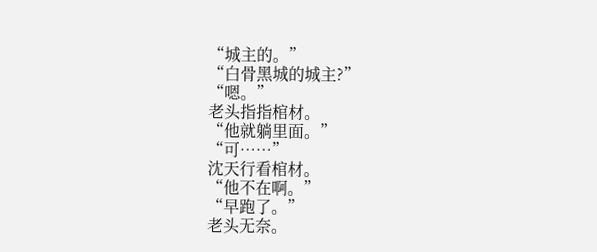“城主的。”
“白骨黑城的城主?”
“嗯。”
老头指指棺材。
“他就躺里面。”
“可……”
沈天行看棺材。
“他不在啊。”
“早跑了。”
老头无奈。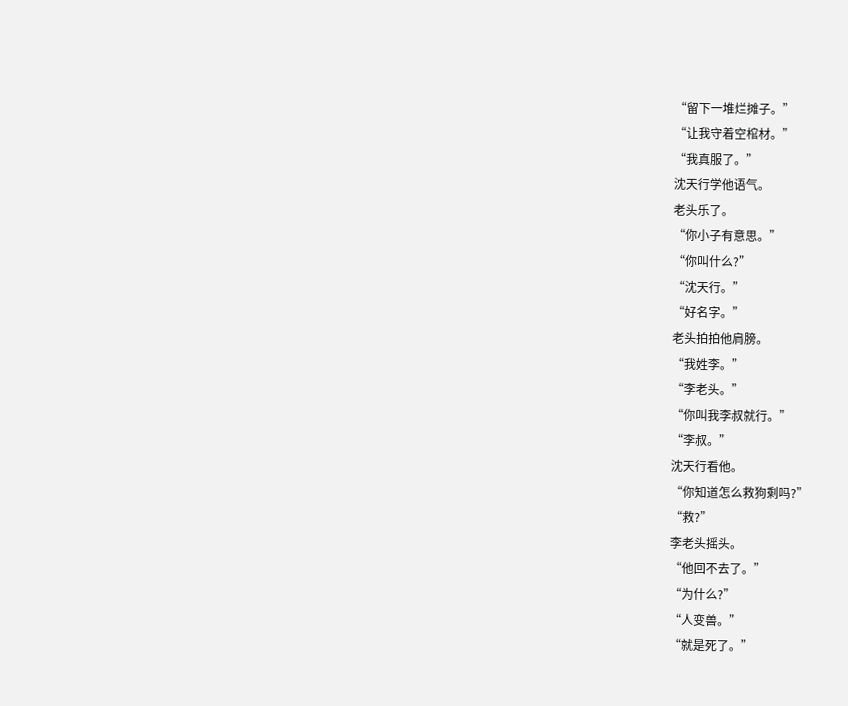“留下一堆烂摊子。”
“让我守着空棺材。”
“我真服了。”
沈天行学他语气。
老头乐了。
“你小子有意思。”
“你叫什么?”
“沈天行。”
“好名字。”
老头拍拍他肩膀。
“我姓李。”
“李老头。”
“你叫我李叔就行。”
“李叔。”
沈天行看他。
“你知道怎么救狗剩吗?”
“救?”
李老头摇头。
“他回不去了。”
“为什么?”
“人变兽。”
“就是死了。”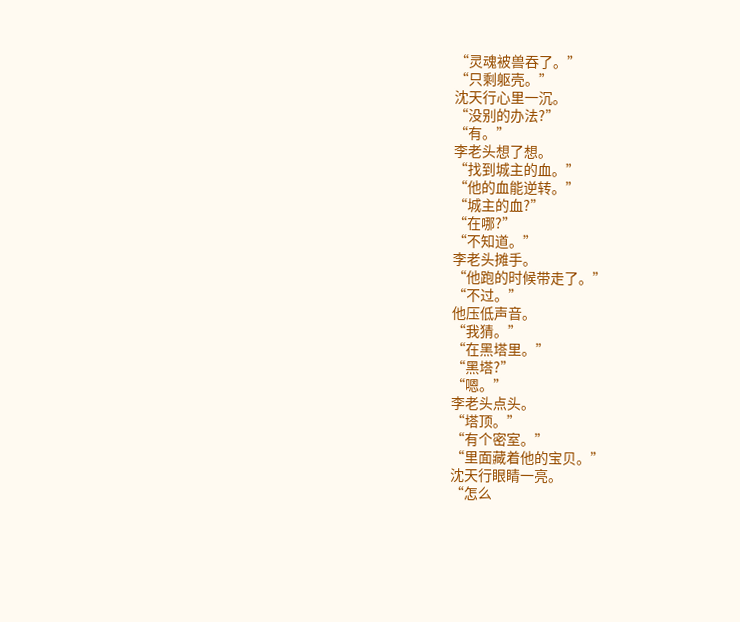“灵魂被兽吞了。”
“只剩躯壳。”
沈天行心里一沉。
“没别的办法?”
“有。”
李老头想了想。
“找到城主的血。”
“他的血能逆转。”
“城主的血?”
“在哪?”
“不知道。”
李老头摊手。
“他跑的时候带走了。”
“不过。”
他压低声音。
“我猜。”
“在黑塔里。”
“黑塔?”
“嗯。”
李老头点头。
“塔顶。”
“有个密室。”
“里面藏着他的宝贝。”
沈天行眼睛一亮。
“怎么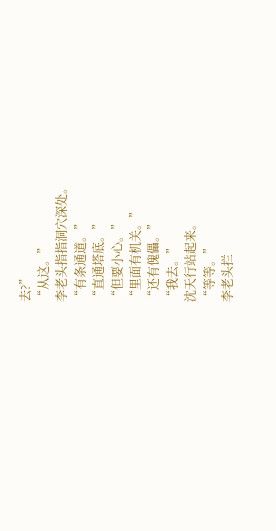去?”
“从这。”
李老头指指洞穴深处。
“有条通道。”
“直通塔底。”
“但要小心。”
“里面有机关。”
“还有傀儡。”
“我去。”
沈天行站起来。
“等等。”
李老头拦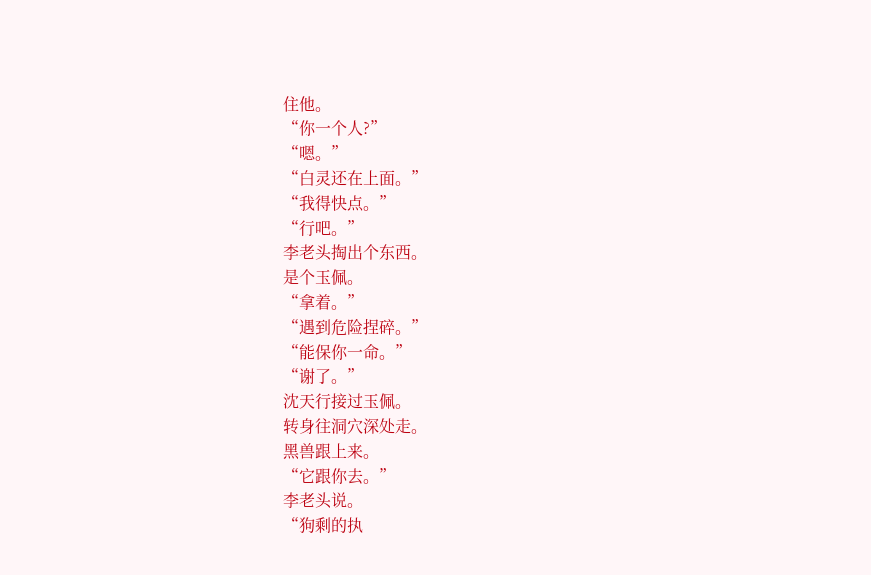住他。
“你一个人?”
“嗯。”
“白灵还在上面。”
“我得快点。”
“行吧。”
李老头掏出个东西。
是个玉佩。
“拿着。”
“遇到危险捏碎。”
“能保你一命。”
“谢了。”
沈天行接过玉佩。
转身往洞穴深处走。
黑兽跟上来。
“它跟你去。”
李老头说。
“狗剩的执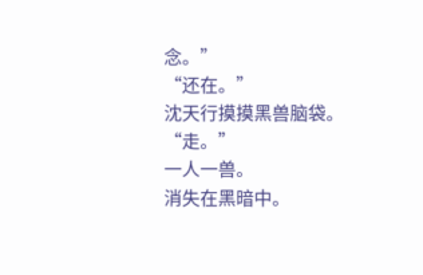念。”
“还在。”
沈天行摸摸黑兽脑袋。
“走。”
一人一兽。
消失在黑暗中。